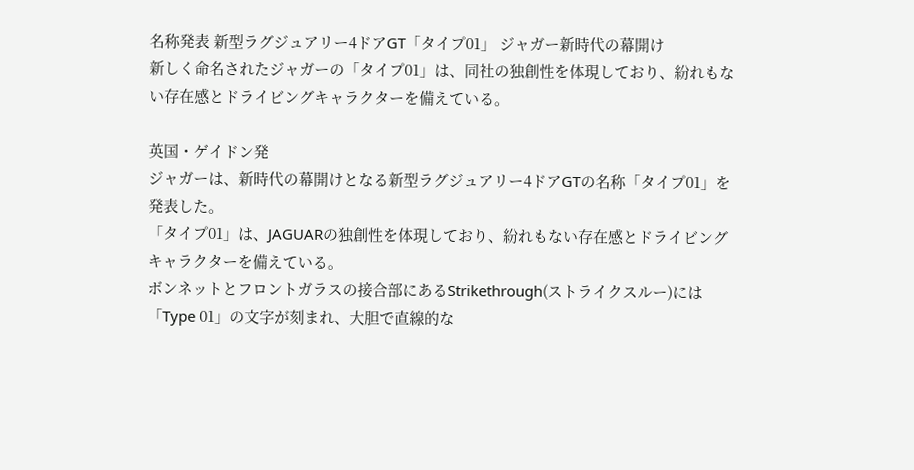名称発表 新型ラグジュアリー4ドアGT「タイプ01」 ジャガー新時代の幕開け
新しく命名されたジャガーの「タイプ01」は、同社の独創性を体現しており、紛れもない存在感とドライビングキャラクターを備えている。

英国・ゲイドン発
ジャガーは、新時代の幕開けとなる新型ラグジュアリー4ドアGTの名称「タイプ01」を発表した。
「タイプ01」は、JAGUARの独創性を体現しており、紛れもない存在感とドライビングキャラクターを備えている。
ボンネットとフロントガラスの接合部にあるStrikethrough(ストライクスルー)には「Type 01」の文字が刻まれ、大胆で直線的な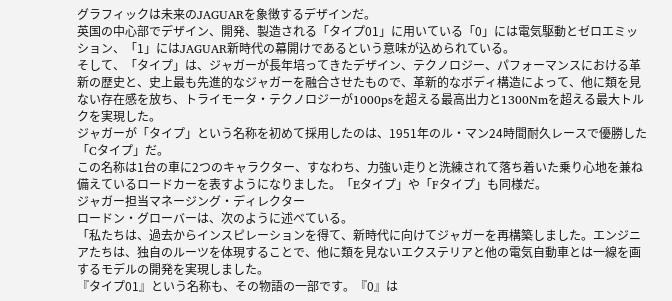グラフィックは未来のJAGUARを象徴するデザインだ。
英国の中心部でデザイン、開発、製造される「タイプ01」に用いている「0」には電気駆動とゼロエミッション、「1」にはJAGUAR新時代の幕開けであるという意味が込められている。
そして、「タイプ」は、ジャガーが長年培ってきたデザイン、テクノロジー、パフォーマンスにおける革新の歴史と、史上最も先進的なジャガーを融合させたもので、革新的なボディ構造によって、他に類を見ない存在感を放ち、トライモータ・テクノロジーが1000psを超える最高出力と1300Nmを超える最大トルクを実現した。
ジャガーが「タイプ」という名称を初めて採用したのは、1951年のル・マン24時間耐久レースで優勝した「Cタイプ」だ。
この名称は1台の車に2つのキャラクター、すなわち、力強い走りと洗練されて落ち着いた乗り心地を兼ね備えているロードカーを表すようになりました。「Eタイプ」や「Fタイプ」も同様だ。
ジャガー担当マネージング・ディレクター
ロードン・グローバーは、次のように述べている。
「私たちは、過去からインスピレーションを得て、新時代に向けてジャガーを再構築しました。エンジニアたちは、独自のルーツを体現することで、他に類を見ないエクステリアと他の電気自動車とは一線を画するモデルの開発を実現しました。
『タイプ01』という名称も、その物語の一部です。『0』は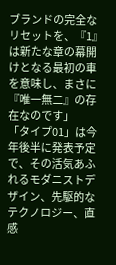ブランドの完全なリセットを、『1』は新たな章の幕開けとなる最初の車を意味し、まさに『唯一無二』の存在なのです」
「タイプ01」は今年後半に発表予定で、その活気あふれるモダニストデザイン、先駆的なテクノロジー、直感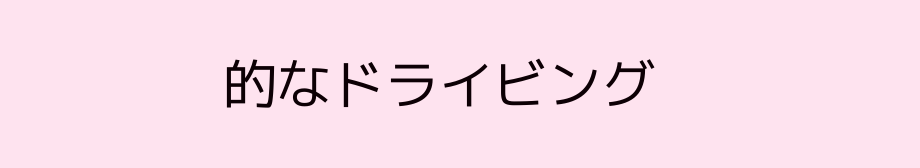的なドライビング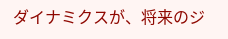ダイナミクスが、将来のジ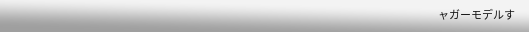ャガーモデルす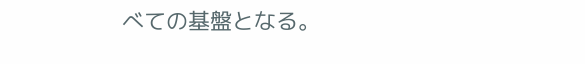べての基盤となる。